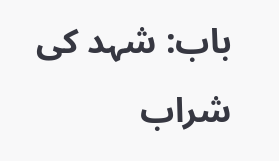باب: شہد کی شراب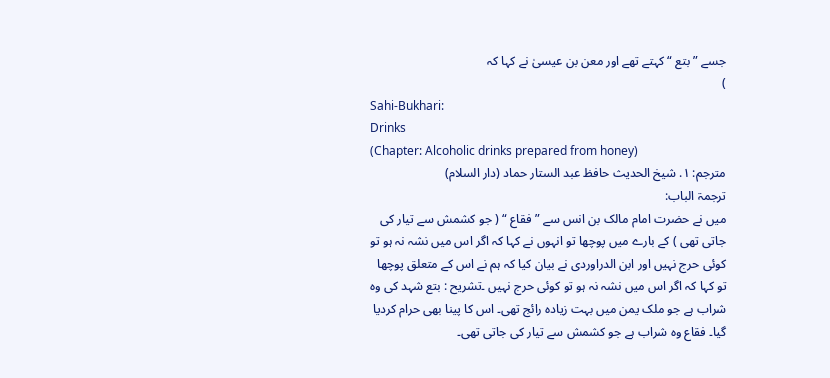جسے ” بتع “ کہتے تھے اور معن بن عیسیٰ نے کہا کہ
)
Sahi-Bukhari:
Drinks
(Chapter: Alcoholic drinks prepared from honey)
مترجم: ١. شیخ الحدیث حافظ عبد الستار حماد (دار السلام)
ترجمۃ الباب:
میں نے حضرت امام مالک بن انس سے ” فقاع “ ( جو کشمش سے تیار کی جاتی تھی ) کے بارے میں پوچھا تو انہوں نے کہا کہ اگر اس میں نشہ نہ ہو تو کوئی حرج نہیں اور ابن الدراوردی نے بیان کیا کہ ہم نے اس کے متعلق پوچھا تو کہا کہ اگر اس میں نشہ نہ ہو تو کوئی حرج نہیں ۔تشریح : بتع شہد کی وہ شراب ہے جو ملک یمن میں بہت زیادہ رائج تھی۔ اس کا پینا بھی حرام کردیا گیا۔ فقاع وہ شراب ہے جو کشمش سے تیار کی جاتی تھی۔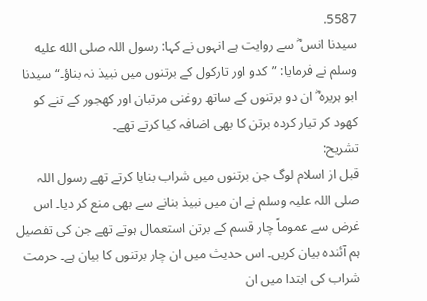5587.
سیدنا انس ؓ سے روایت ہے انہوں نے کہا: رسول اللہ صلى الله عليه وسلم نے فرمایا: ”کدو اور تارکول کے برتنوں میں نبیذ نہ بناؤ۔“ سیدنا ابو ہریرہ ؓ ان دو برتنوں کے ساتھ روغنی مرتبان اور کھجور کے تنے کو کھود کر تیار کردہ برتن کا بھی اضافہ کیا کرتے تھے۔
تشریح:
قبل از اسلام لوگ جن برتنوں میں شراب بنایا کرتے تھے رسول اللہ صلی اللہ علیہ وسلم نے ان میں نبیذ بنانے سے بھی منع کر دیا۔ اس غرض سے عموماً چار قسم کے برتن استعمال ہوتے تھے جن کی تفصیل ہم آئندہ بیان کریں۔ اس حدیث میں ان چار برتنوں کا بیان ہے۔ حرمت شراب کی ابتدا میں ان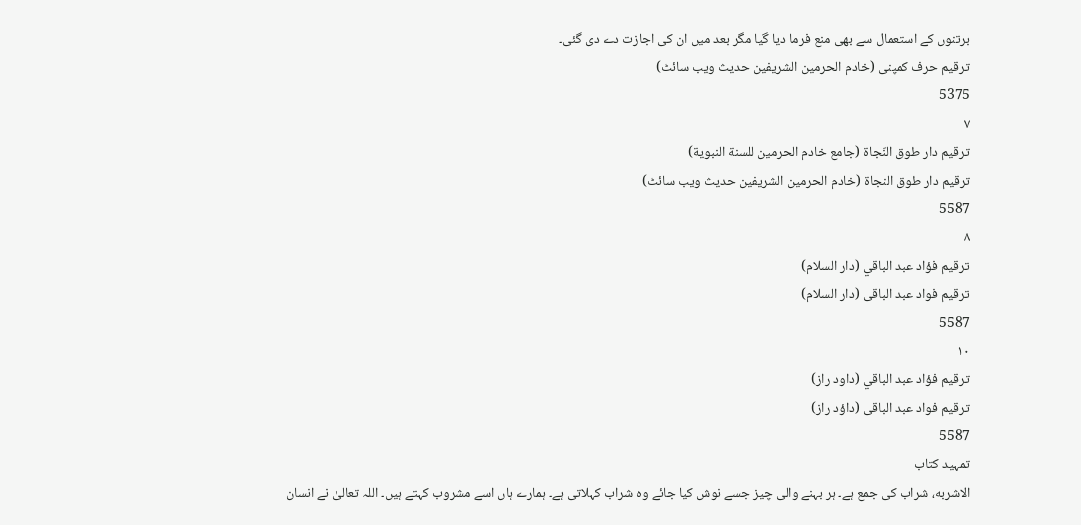برتنوں کے استعمال سے بھی منع فرما دیا گیا مگر بعد میں ان کی اجازت دے دی گئی۔
ترقیم حرف کمپنی (خادم الحرمین الشریفین حدیث ویب سائٹ)
5375
٧
ترقيم دار طوق النّجاة (جامع خادم الحرمين للسنة النبوية)
ترقیم دار طوق النجاۃ (خادم الحرمین الشریفین حدیث ویب سائٹ)
5587
٨
ترقيم فؤاد عبد الباقي (دار السلام)
ترقیم فواد عبد الباقی (دار السلام)
5587
١٠
ترقيم فؤاد عبد الباقي (داود راز)
ترقیم فواد عبد الباقی (داؤد راز)
5587
تمہید کتاب
الاشربه، شراب کی جمع ہے۔ ہر بہنے والی چیز جسے نوش کیا جائے وہ شراب کہلاتی ہے۔ ہمارے ہاں اسے مشروب کہتے ہیں۔ اللہ تعالیٰ نے انسان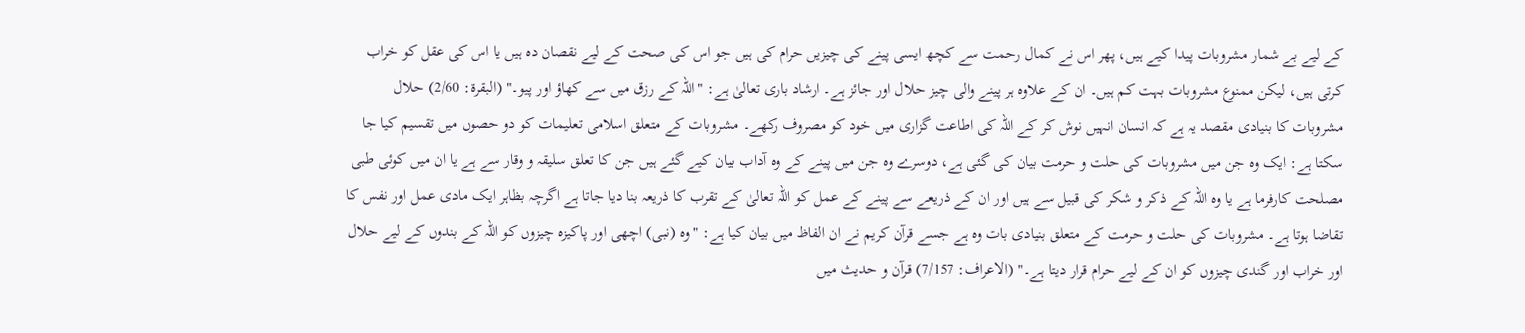کے لیے بے شمار مشروبات پیدا کیے ہیں، پھر اس نے کمال رحمت سے کچھ ایسی پینے کی چیزیں حرام کی ہیں جو اس کی صحت کے لیے نقصان دہ ہیں یا اس کی عقل کو خراب کرتی ہیں، لیکن ممنوع مشروبات بہت کم ہیں۔ ان کے علاوہ ہر پینے والی چیز حلال اور جائز ہے۔ ارشاد باری تعالیٰ ہے: "اللہ کے رزق میں سے کھاؤ اور پیو۔" (البقرۃ: 2/60) حلال مشروبات کا بنیادی مقصد یہ ہے کہ انسان انہیں نوش کر کے اللہ کی اطاعت گزاری میں خود کو مصروف رکھے۔ مشروبات کے متعلق اسلامی تعلیمات کو دو حصوں میں تقسیم کیا جا سکتا ہے: ایک وہ جن میں مشروبات کی حلت و حرمت بیان کی گئی ہے، دوسرے وہ جن میں پینے کے وہ آداب بیان کیے گئے ہیں جن کا تعلق سلیقہ و وقار سے ہے یا ان میں کوئی طبی مصلحت کارفرما ہے یا وہ اللہ کے ذکر و شکر کی قبیل سے ہیں اور ان کے ذریعے سے پینے کے عمل کو اللہ تعالیٰ کے تقرب کا ذریعہ بنا دیا جاتا ہے اگرچہ بظاہر ایک مادی عمل اور نفس کا تقاضا ہوتا ہے۔ مشروبات کی حلت و حرمت کے متعلق بنیادی بات وہ ہے جسے قرآن کریم نے ان الفاظ میں بیان کیا ہے: "وہ (نبی) اچھی اور پاکیزہ چیزوں کو اللہ کے بندوں کے لیے حلال اور خراب اور گندی چیزوں کو ان کے لیے حرام قرار دیتا ہے۔" (الاعراف: 7/157) قرآن و حدیث میں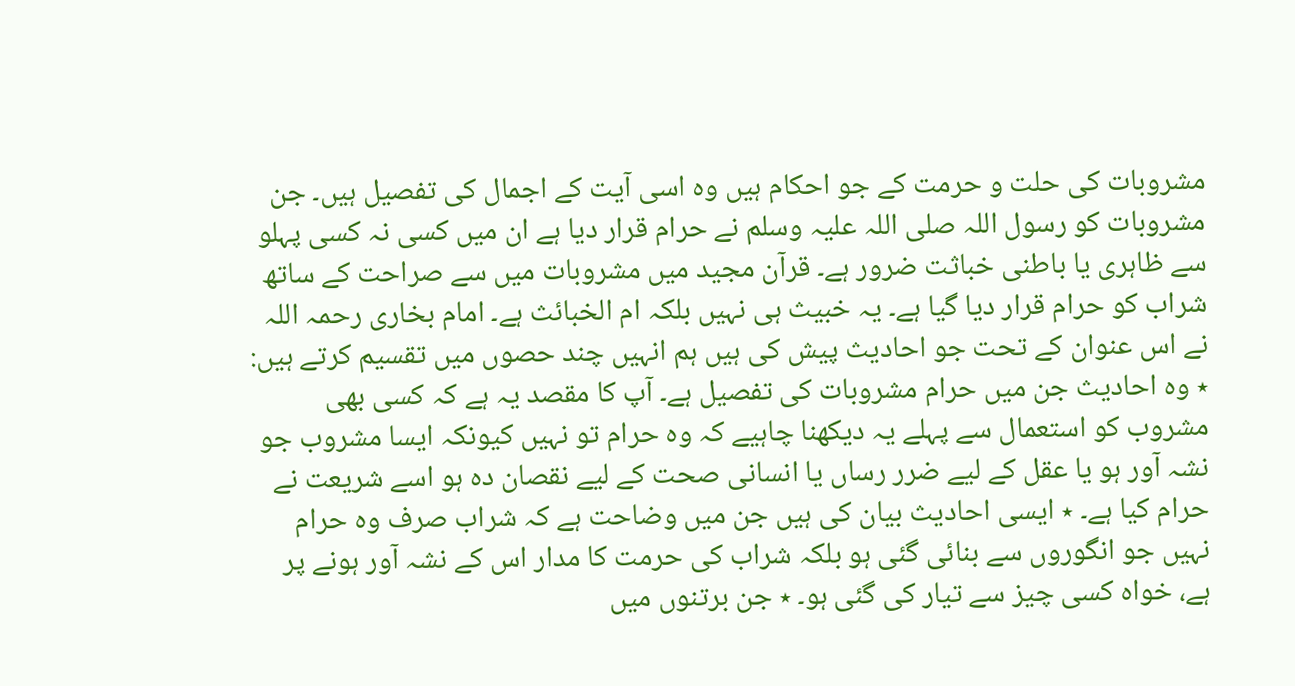مشروبات کی حلت و حرمت کے جو احکام ہیں وہ اسی آیت کے اجمال کی تفصیل ہیں۔ جن مشروبات کو رسول اللہ صلی اللہ علیہ وسلم نے حرام قرار دیا ہے ان میں کسی نہ کسی پہلو سے ظاہری یا باطنی خباثت ضرور ہے۔ قرآن مجید میں مشروبات میں سے صراحت کے ساتھ شراب کو حرام قرار دیا گیا ہے۔ یہ خبیث ہی نہیں بلکہ ام الخبائث ہے۔ امام بخاری رحمہ اللہ نے اس عنوان کے تحت جو احادیث پیش کی ہیں ہم انہیں چند حصوں میں تقسیم کرتے ہیں: ٭ وہ احادیث جن میں حرام مشروبات کی تفصیل ہے۔ آپ کا مقصد یہ ہے کہ کسی بھی مشروب کو استعمال سے پہلے یہ دیکھنا چاہیے کہ وہ حرام تو نہیں کیونکہ ایسا مشروب جو نشہ آور ہو یا عقل کے لیے ضرر رساں یا انسانی صحت کے لیے نقصان دہ ہو اسے شریعت نے حرام کیا ہے۔ ٭ ایسی احادیث بیان کی ہیں جن میں وضاحت ہے کہ شراب صرف وہ حرام نہیں جو انگوروں سے بنائی گئی ہو بلکہ شراب کی حرمت کا مدار اس کے نشہ آور ہونے پر ہے، خواہ کسی چیز سے تیار کی گئی ہو۔ ٭ جن برتنوں میں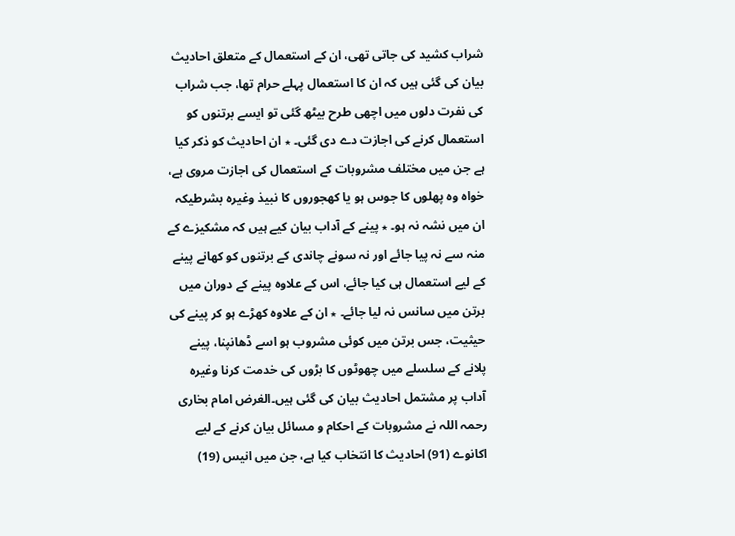شراب کشید کی جاتی تھی، ان کے استعمال کے متعلق احادیث بیان کی گئی ہیں کہ ان کا استعمال پہلے حرام تھا، جب شراب کی نفرت دلوں میں اچھی طرح بیٹھ گئی تو ایسے برتنوں کو استعمال کرنے کی اجازت دے دی گئی۔ ٭ ان احادیث کو ذکر کیا ہے جن میں مختلف مشروبات کے استعمال کی اجازت مروی ہے، خواہ وہ پھلوں کا جوس ہو یا کھجوروں کا نبیذ وغیرہ بشرطیکہ ان میں نشہ نہ ہو۔ ٭ پینے کے آداب بیان کیے ہیں کہ مشکیزے کے منہ سے نہ پیا جائے اور نہ سونے چاندی کے برتنوں کو کھانے پینے کے لیے استعمال ہی کیا جائے، اس کے علاوہ پینے کے دوران میں برتن میں سانس نہ لیا جائے۔ ٭ ان کے علاوہ کھڑے ہو کر پینے کی حیثیت، جس برتن میں کوئی مشروب ہو اسے ڈھانپنا، پینے پلانے کے سلسلے میں چھوٹوں کا بڑوں کی خدمت کرنا وغیرہ آداب پر مشتمل احادیث بیان کی گئی ہیں۔الغرض امام بخاری رحمہ اللہ نے مشروبات کے احکام و مسائل بیان کرنے کے لیے اکانوے (91) احادیث کا انتخاب کیا ہے، جن میں انیس (19)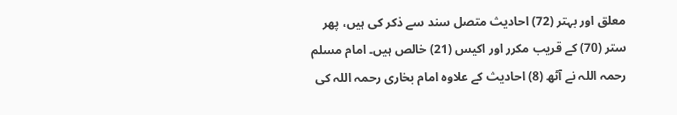معلق اور بہتر (72) احادیث متصل سند سے ذکر کی ہیں، پھر ستر (70) کے قریب مکرر اور اکیس (21) خالص ہیں۔ امام مسلم رحمہ اللہ نے آٹھ (8) احادیث کے علاوہ امام بخاری رحمہ اللہ کی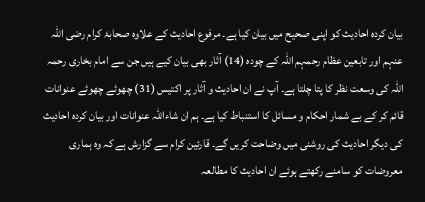بیان کردہ احادیث کو اپنی صحیح میں بیان کیا ہے۔ مرفوع احادیث کے علاوہ صحابۂ کرام رضی اللہ عنہم اور تابعین عظام رحمہم اللہ کے چودہ (14) آثار بھی بیان کیے ہیں جن سے امام بخاری رحمہ اللہ کی وسعت نظر کا پتا چلتا ہے۔ آپ نے ان احادیث و آثار پر اکتیس (31) چھوٹے چھوٹے عنوانات قائم کر کے بے شمار احکام و مسائل کا استنباط کیا ہے۔ ہم ان شاءاللہ عنوانات اور بیان کردہ احادیث کی دیگر احادیث کی روشنی میں وضاحت کریں گے۔ قارئین کرام سے گزارش ہے کہ وہ ہماری معروضات کو سامنے رکھتے ہوئے ان احادیث کا مطالعہ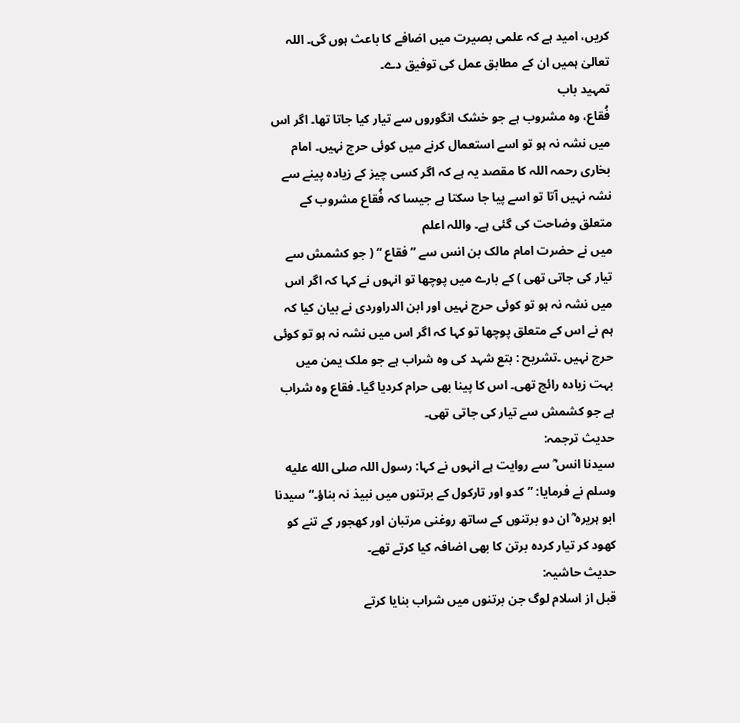کریں، امید ہے کہ علمی بصیرت میں اضافے کا باعث ہوں گی۔ اللہ تعالیٰ ہمیں ان کے مطابق عمل کی توفیق دے۔
تمہید باب
فُقاع، وہ مشروب ہے جو خشک انگوروں سے تیار کیا جاتا تھا۔ اگر اس میں نشہ نہ ہو تو اسے استعمال کرنے میں کوئی حرج نہیں۔ امام بخاری رحمہ اللہ کا مقصد یہ ہے کہ اگر کسی چیز کے زیادہ پینے سے نشہ نہیں آتا تو اسے پیا جا سکتا ہے جیسا کہ فُقاع مشروب کے متعلق وضاحت کی گئی ہے۔ واللہ اعلم
میں نے حضرت امام مالک بن انس سے ” فقاع “ ( جو کشمش سے تیار کی جاتی تھی ) کے بارے میں پوچھا تو انہوں نے کہا کہ اگر اس میں نشہ نہ ہو تو کوئی حرج نہیں اور ابن الدراوردی نے بیان کیا کہ ہم نے اس کے متعلق پوچھا تو کہا کہ اگر اس میں نشہ نہ ہو تو کوئی حرج نہیں ۔تشریح : بتع شہد کی وہ شراب ہے جو ملک یمن میں بہت زیادہ رائج تھی۔ اس کا پینا بھی حرام کردیا گیا۔ فقاع وہ شراب ہے جو کشمش سے تیار کی جاتی تھی۔
حدیث ترجمہ:
سیدنا انس ؓ سے روایت ہے انہوں نے کہا: رسول اللہ صلى الله عليه وسلم نے فرمایا: ”کدو اور تارکول کے برتنوں میں نبیذ نہ بناؤ۔“ سیدنا ابو ہریرہ ؓ ان دو برتنوں کے ساتھ روغنی مرتبان اور کھجور کے تنے کو کھود کر تیار کردہ برتن کا بھی اضافہ کیا کرتے تھے۔
حدیث حاشیہ:
قبل از اسلام لوگ جن برتنوں میں شراب بنایا کرتے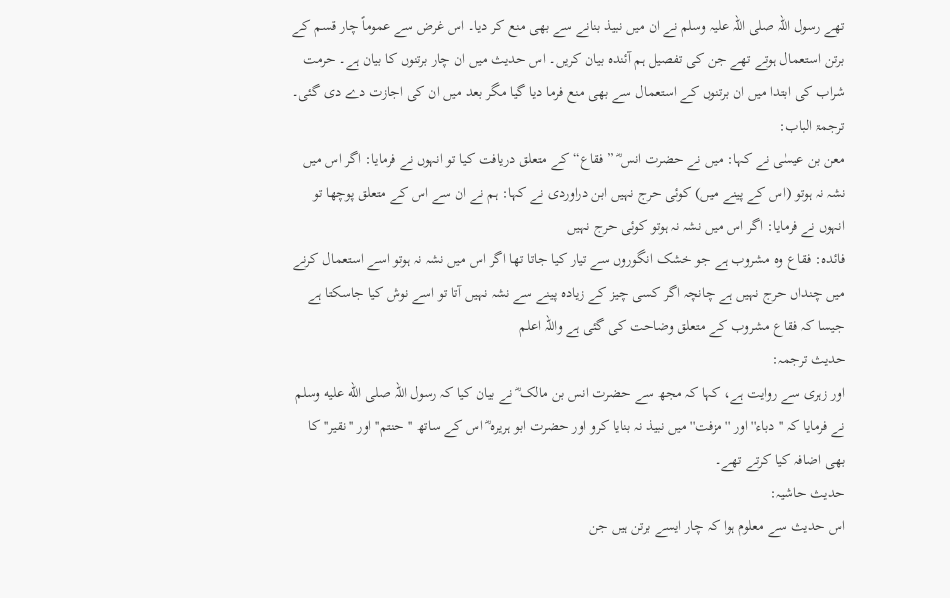تھے رسول اللہ صلی اللہ علیہ وسلم نے ان میں نبیذ بنانے سے بھی منع کر دیا۔ اس غرض سے عموماً چار قسم کے برتن استعمال ہوتے تھے جن کی تفصیل ہم آئندہ بیان کریں۔ اس حدیث میں ان چار برتنوں کا بیان ہے۔ حرمت شراب کی ابتدا میں ان برتنوں کے استعمال سے بھی منع فرما دیا گیا مگر بعد میں ان کی اجازت دے دی گئی۔
ترجمۃ الباب:
معن بن عیسٰی نے کہا: میں نے حضرت انس ؓ ”فقاع“ کے متعلق دریافت کیا تو انہوں نے فرمایا: اگر اس میں نشہ نہ ہوتو (اس کے پینے میں) کوئی حرج نہیں ابن دراوردی نے کہا: ہم نے ان سے اس کے متعلق پوچھا تو انہوں نے فرمایا: اگر اس میں نشہ نہ ہوتو کوئی حرج نہیں
فائدہ: فقاع وہ مشروب ہے جو خشک انگوروں سے تیار کیا جاتا تھا اگر اس میں نشہ نہ ہوتو اسے استعمال کرنے میں چنداں حرج نہیں ہے چانچہ اگر کسی چیز کے زیادہ پینے سے نشہ نہیں آتا تو اسے نوش کیا جاسکتا ہے جیسا کہ فقاع مشروب کے متعلق وضاحت کی گئی ہے واللہ اعلم
حدیث ترجمہ:
اور زہری سے روایت ہے، کہا کہ مجھ سے حضرت انس بن مالک ؓ نے بیان کیا کہ رسول اللہ صلى الله عليه وسلم نے فرمایا کہ ''دباء'' اور ''مزفت'' میں نبیذ نہ بنایا کرو اور حضرت ابو ہریرہ ؓ اس کے ساتھ ''حنتم'' اور ''نقیر'' کا بھی اضافہ کیا کرتے تھے۔
حدیث حاشیہ:
اس حدیث سے معلوم ہوا کہ چار ایسے برتن ہیں جن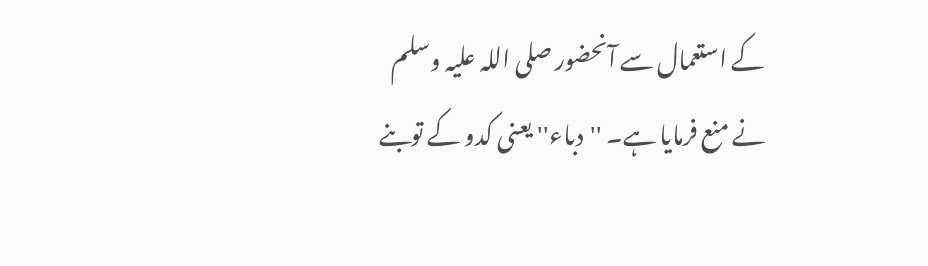کے استعمال سے آنحضور صلی اللہ علیہ وسلم نے منع فرمایا ہے۔ ''دباء'' یعنی کدو کے توبنے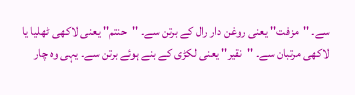سے۔ ''مزفت'' یعنی روغن دار رال کے برتن سے۔ ''حنتم'' یعنی لاکھی ٹھلیا یا لاکھی مرتبان سے۔ ''نقیر'' یعنی لکڑی کے بنے ہوئے برتن سے۔ یہی وہ چار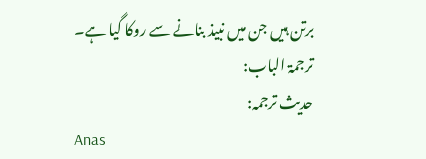برتن ہیں جن میں نبیذ بنانے سے روکا گیا ہے۔
ترجمۃ الباب:
حدیث ترجمہ:
Anas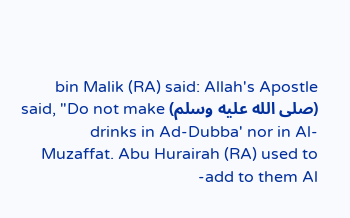bin Malik (RA) said: Allah's Apostle (صلى الله عليه وسلم) said, "Do not make drinks in Ad-Dubba' nor in Al-Muzaffat. Abu Hurairah (RA) used to add to them Al-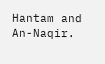Hantam and An-Naqir.